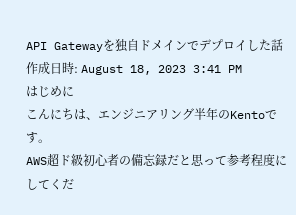API Gatewayを独自ドメインでデプロイした話
作成日時: August 18, 2023 3:41 PM
はじめに
こんにちは、エンジニアリング半年のKentoです。
AWS超ド級初心者の備忘録だと思って参考程度にしてくだ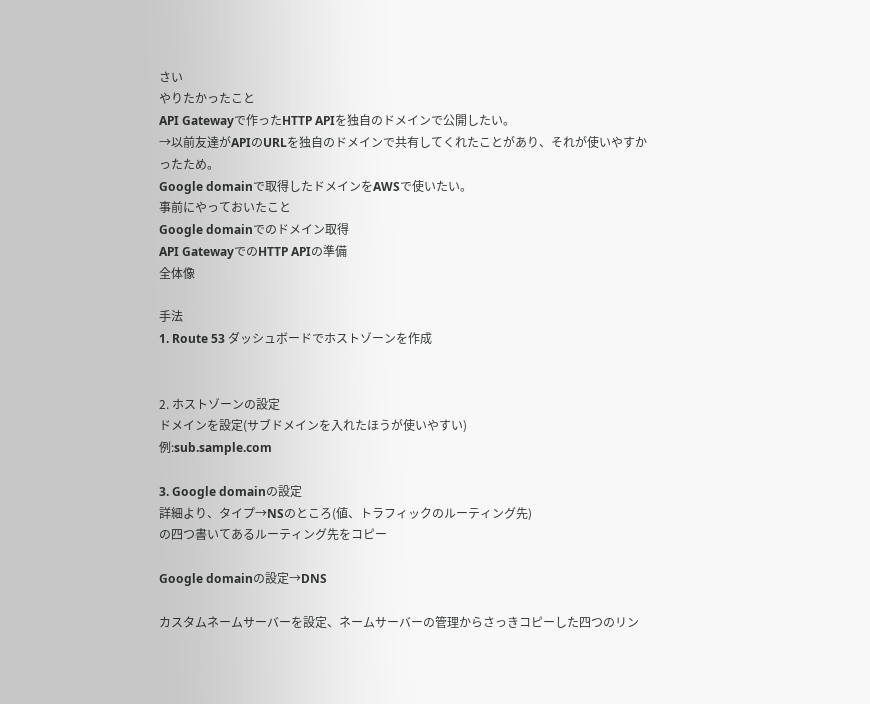さい
やりたかったこと
API Gatewayで作ったHTTP APIを独自のドメインで公開したい。
→以前友達がAPIのURLを独自のドメインで共有してくれたことがあり、それが使いやすかったため。
Google domainで取得したドメインをAWSで使いたい。
事前にやっておいたこと
Google domainでのドメイン取得
API GatewayでのHTTP APIの準備
全体像

手法
1. Route 53 ダッシュボードでホストゾーンを作成


2. ホストゾーンの設定
ドメインを設定(サブドメインを入れたほうが使いやすい)
例:sub.sample.com

3. Google domainの設定
詳細より、タイプ→NSのところ(値、トラフィックのルーティング先)
の四つ書いてあるルーティング先をコピー

Google domainの設定→DNS

カスタムネームサーバーを設定、ネームサーバーの管理からさっきコピーした四つのリン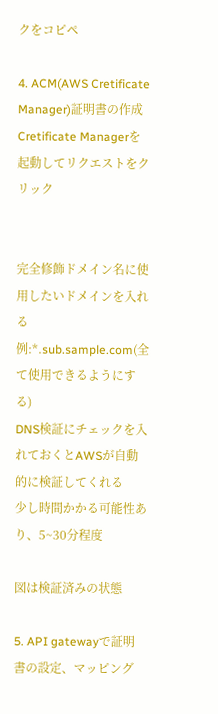クをコピペ

4. ACM(AWS Cretificate Manager)証明書の作成
Cretificate Managerを起動してリクエストをクリック


完全修飾ドメイン名に使用したいドメインを入れる
例:*.sub.sample.com(全て使用できるようにする)
DNS検証にチェックを入れておくとAWSが自動的に検証してくれる
少し時間かかる可能性あり、5~30分程度

図は検証済みの状態

5. API gatewayで証明書の設定、マッピング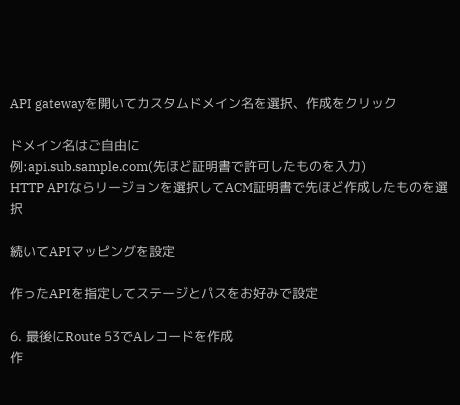API gatewayを開いてカスタムドメイン名を選択、作成をクリック

ドメイン名はご自由に
例:api.sub.sample.com(先ほど証明書で許可したものを入力)
HTTP APIならリージョンを選択してACM証明書で先ほど作成したものを選択

続いてAPIマッピングを設定

作ったAPIを指定してステージとパスをお好みで設定

6. 最後にRoute 53でAレコードを作成
作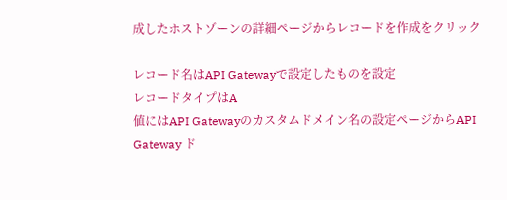成したホストゾーンの詳細ページからレコードを作成をクリック

レコード名はAPI Gatewayで設定したものを設定
レコードタイプはA
値にはAPI Gatewayのカスタムドメイン名の設定ページからAPI Gateway ド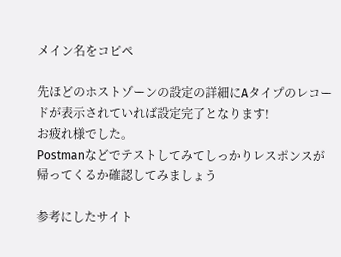メイン名をコピペ

先ほどのホストゾーンの設定の詳細にAタイプのレコードが表示されていれば設定完了となります!
お疲れ様でした。
Postmanなどでテストしてみてしっかりレスポンスが帰ってくるか確認してみましょう

参考にしたサイト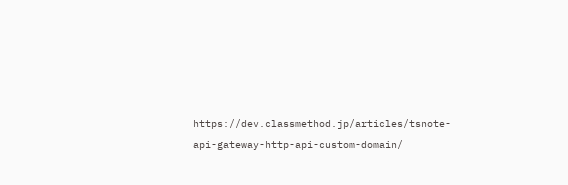https://dev.classmethod.jp/articles/tsnote-api-gateway-http-api-custom-domain/